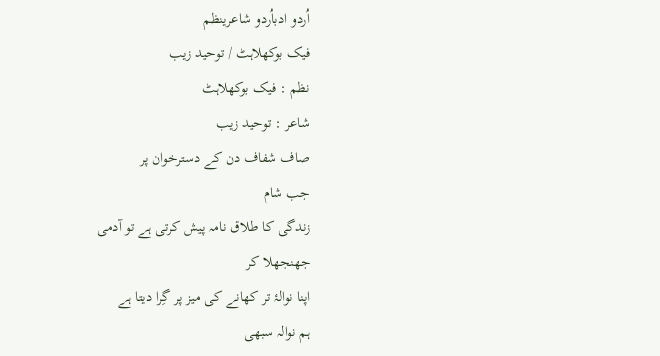اُردو ادباُردو شاعرینظم
فیک بوکھلاہٹ / توحید زیب
نظم : فیک بوکھلاہٹ
شاعر : توحید زیب
صاف شفاف دن کے دسترخوان پر
جب شام
زندگی کا طلاق نامہ پیش کرتی ہے تو آدمی
جھنجھلا کر
اپنا نوالۂ تر کھانے کی میز پر گِرا دیتا ہے
ہم نوالہ سبھی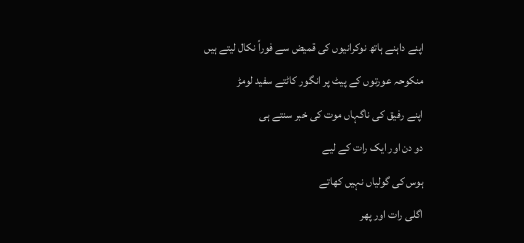اپنے داہنے ہاتھ نوکرانیوں کی قمیض سے فوراً نکال لیتے ہیں
منکوحہ عورتوں کے پیٹ پر انگور کاٹتے سفید لومڑ
اپنے رفیق کی ناگہاں موت کی خبر سنتے ہی
دو دن اور ایک رات کے لیے
ہوس کی گولیاں نہیں کھاتے
اگلی رات اور پھر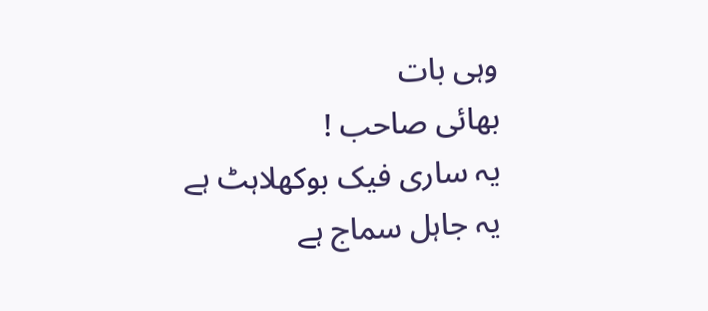وہی بات
بھائی صاحب !
یہ ساری فیک بوکھلاہٹ ہے
یہ جاہل سماج ہے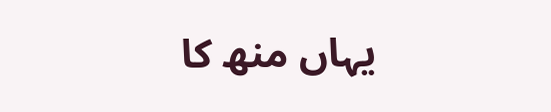یہاں منھ کا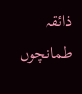ذائقہ
طمانچوں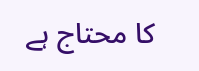کا محتاج ہے